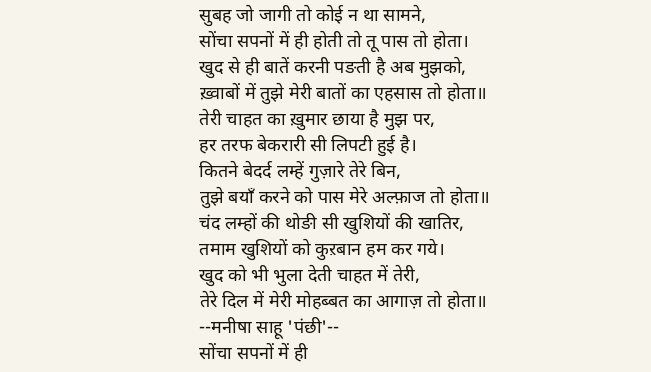सुबह जो जागी तो कोई न था सामने,
सोंचा सपनों में ही होती तो तू पास तो होता।
खुद से ही बातें करनी पङती है अब मुझको,
ख़्वाबों में तुझे मेरी बातों का एहसास तो होता॥
तेरी चाहत का ख़ुमार छाया है मुझ पर,
हर तरफ बेकरारी सी लिपटी हुई है।
कितने बेदर्द लम्हें गुज़ारे तेरे बिन,
तुझे बयाँ करने को पास मेरे अल्फ़ाज तो होता॥
चंद लम्हों की थोङी सी खुशियों की खातिर,
तमाम खुशियों को कुऱबान हम कर गये।
खुद को भी भुला देती चाहत में तेरी,
तेरे दिल में मेरी मोहब्बत का आगाज़ तो होता॥
--मनीषा साहू 'पंछी'--
सोंचा सपनों में ही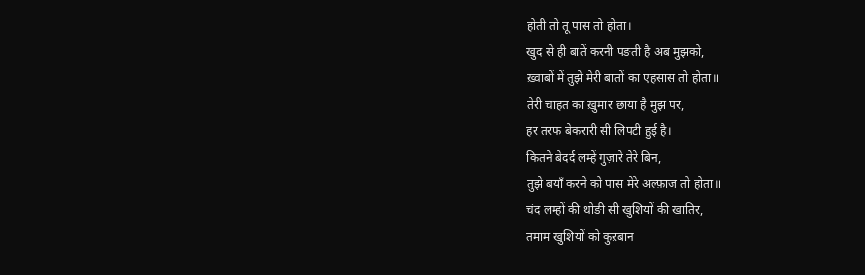होती तो तू पास तो होता।
खुद से ही बातें करनी पङती है अब मुझको,
ख़्वाबों में तुझे मेरी बातों का एहसास तो होता॥
तेरी चाहत का ख़ुमार छाया है मुझ पर,
हर तरफ बेकरारी सी लिपटी हुई है।
कितने बेदर्द लम्हें गुज़ारे तेरे बिन,
तुझे बयाँ करने को पास मेरे अल्फ़ाज तो होता॥
चंद लम्हों की थोङी सी खुशियों की खातिर,
तमाम खुशियों को कुऱबान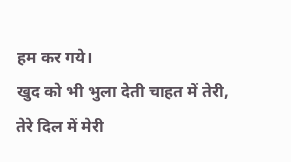हम कर गये।
खुद को भी भुला देती चाहत में तेरी,
तेरे दिल में मेरी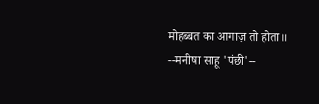मोहब्बत का आगाज़ तो होता॥
--मनीषा साहू 'पंछी'--